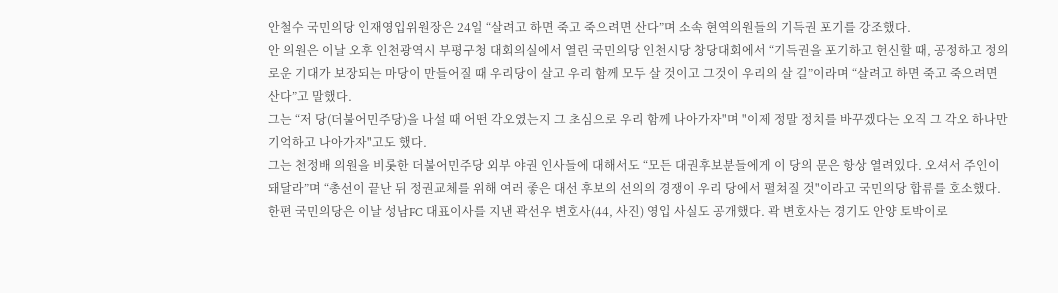안철수 국민의당 인재영입위원장은 24일 “살려고 하면 죽고 죽으려면 산다”며 소속 현역의원들의 기득권 포기를 강조했다.
안 의원은 이날 오후 인천광역시 부평구청 대회의실에서 열린 국민의당 인천시당 창당대회에서 “기득권을 포기하고 헌신할 때, 공정하고 정의로운 기대가 보장되는 마당이 만들어질 때 우리당이 살고 우리 함께 모두 살 것이고 그것이 우리의 살 길”이라며 “살려고 하면 죽고 죽으려면 산다”고 말했다.
그는 “저 당(더불어민주당)을 나설 때 어떤 각오였는지 그 초심으로 우리 함께 나아가자"며 "이제 정말 정치를 바꾸겠다는 오직 그 각오 하나만 기억하고 나아가자"고도 했다.
그는 천정배 의원을 비롯한 더불어민주당 외부 야권 인사들에 대해서도 “모든 대권후보분들에게 이 당의 문은 항상 열려있다. 오셔서 주인이 돼달라”며 “총선이 끝난 뒤 정권교체를 위해 여러 좋은 대선 후보의 선의의 경쟁이 우리 당에서 펼쳐질 것"이라고 국민의당 합류를 호소했다.
한편 국민의당은 이날 성남FC 대표이사를 지낸 곽선우 변호사(44, 사진) 영입 사실도 공개했다. 곽 변호사는 경기도 안양 토박이로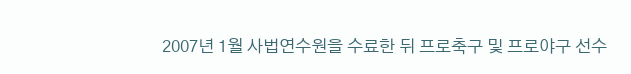2007년 1월 사법연수원을 수료한 뒤 프로축구 및 프로야구 선수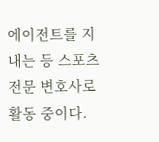에이전트를 지내는 등 스포츠 전문 변호사로 활동 중이다.